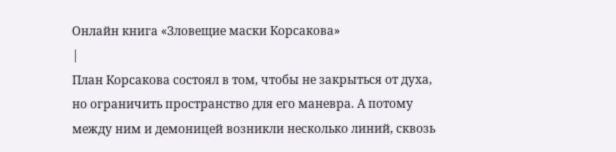Онлайн книга «Зловещие маски Корсакова»
|
План Корсакова состоял в том, чтобы не закрыться от духа, но ограничить пространство для его маневра. А потому между ним и демоницей возникли несколько линий, сквозь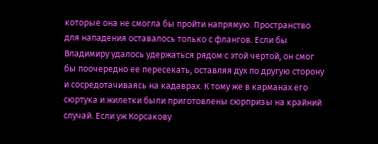которые она не смогла бы пройти напрямую. Пространство для нападения оставалось только с флангов. Если бы Владимиру удалось удержаться рядом с этой чертой, он смог бы поочередно ее пересекать, оставляя дух по другую сторону и сосредотачиваясь на кадаврах. К тому же в карманах его сюртука и жилетки были приготовлены сюрпризы на крайний случай. Если уж Корсакову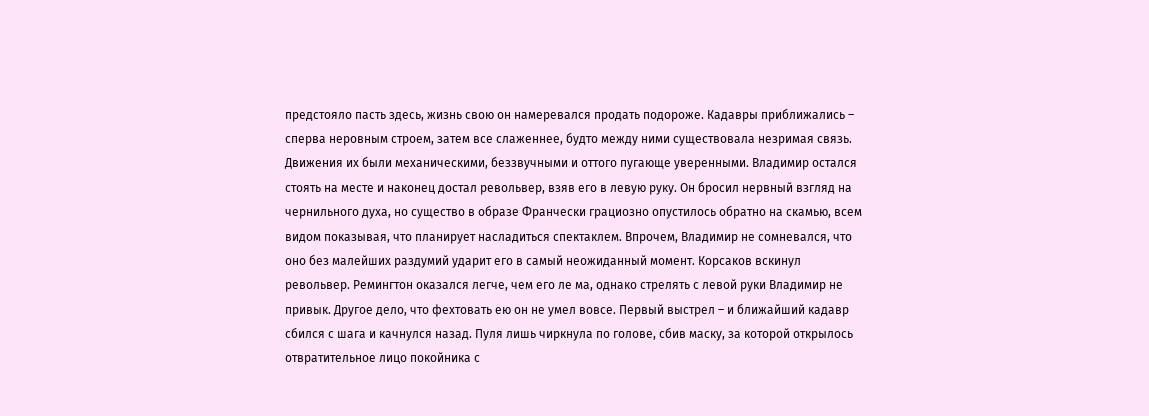предстояло пасть здесь, жизнь свою он намеревался продать подороже. Кадавры приближались – сперва неровным строем, затем все слаженнее, будто между ними существовала незримая связь. Движения их были механическими, беззвучными и оттого пугающе уверенными. Владимир остался стоять на месте и наконец достал револьвер, взяв его в левую руку. Он бросил нервный взгляд на чернильного духа, но существо в образе Франчески грациозно опустилось обратно на скамью, всем видом показывая, что планирует насладиться спектаклем. Впрочем, Владимир не сомневался, что оно без малейших раздумий ударит его в самый неожиданный момент. Корсаков вскинул револьвер. Ремингтон оказался легче, чем его ле ма, однако стрелять с левой руки Владимир не привык. Другое дело, что фехтовать ею он не умел вовсе. Первый выстрел – и ближайший кадавр сбился с шага и качнулся назад. Пуля лишь чиркнула по голове, сбив маску, за которой открылось отвратительное лицо покойника с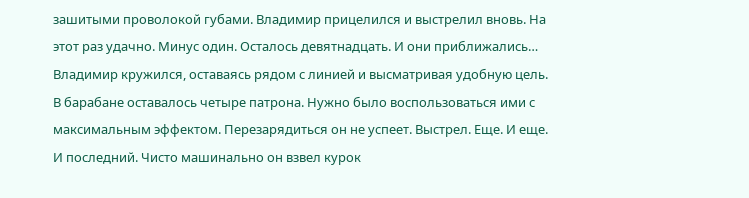зашитыми проволокой губами. Владимир прицелился и выстрелил вновь. На этот раз удачно. Минус один. Осталось девятнадцать. И они приближались… Владимир кружился, оставаясь рядом с линией и высматривая удобную цель. В барабане оставалось четыре патрона. Нужно было воспользоваться ими с максимальным эффектом. Перезарядиться он не успеет. Выстрел. Еще. И еще. И последний. Чисто машинально он взвел курок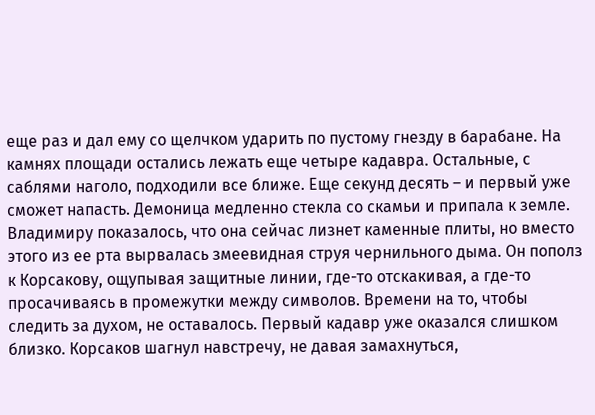еще раз и дал ему со щелчком ударить по пустому гнезду в барабане. На камнях площади остались лежать еще четыре кадавра. Остальные, с саблями наголо, подходили все ближе. Еще секунд десять – и первый уже сможет напасть. Демоница медленно стекла со скамьи и припала к земле. Владимиру показалось, что она сейчас лизнет каменные плиты, но вместо этого из ее рта вырвалась змеевидная струя чернильного дыма. Он пополз к Корсакову, ощупывая защитные линии, где-то отскакивая, а где-то просачиваясь в промежутки между символов. Времени на то, чтобы следить за духом, не оставалось. Первый кадавр уже оказался слишком близко. Корсаков шагнул навстречу, не давая замахнуться,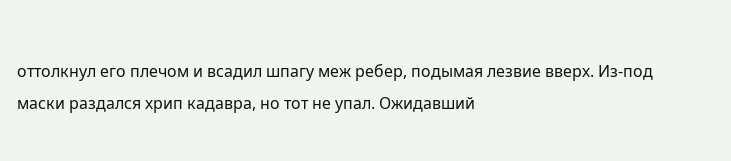оттолкнул его плечом и всадил шпагу меж ребер, подымая лезвие вверх. Из-под маски раздался хрип кадавра, но тот не упал. Ожидавший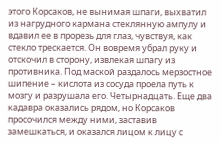этого Корсаков, не вынимая шпаги, выхватил из нагрудного кармана стеклянную ампулу и вдавил ее в прорезь для глаз, чувствуя, как стекло трескается. Он вовремя убрал руку и отскочил в сторону, извлекая шпагу из противника. Под маской раздалось мерзостное шипение – кислота из сосуда проела путь к мозгу и разрушала его. Четырнадцать. Еще два кадавра оказались рядом, но Корсаков просочился между ними, заставив замешкаться, и оказался лицом к лицу с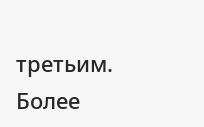третьим. Более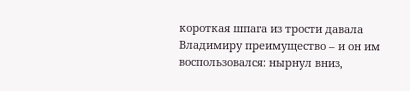короткая шпага из трости давала Владимиру преимущество – и он им воспользовался: нырнул вниз,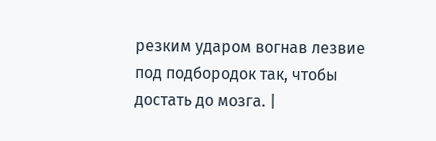резким ударом вогнав лезвие под подбородок так, чтобы достать до мозга. |